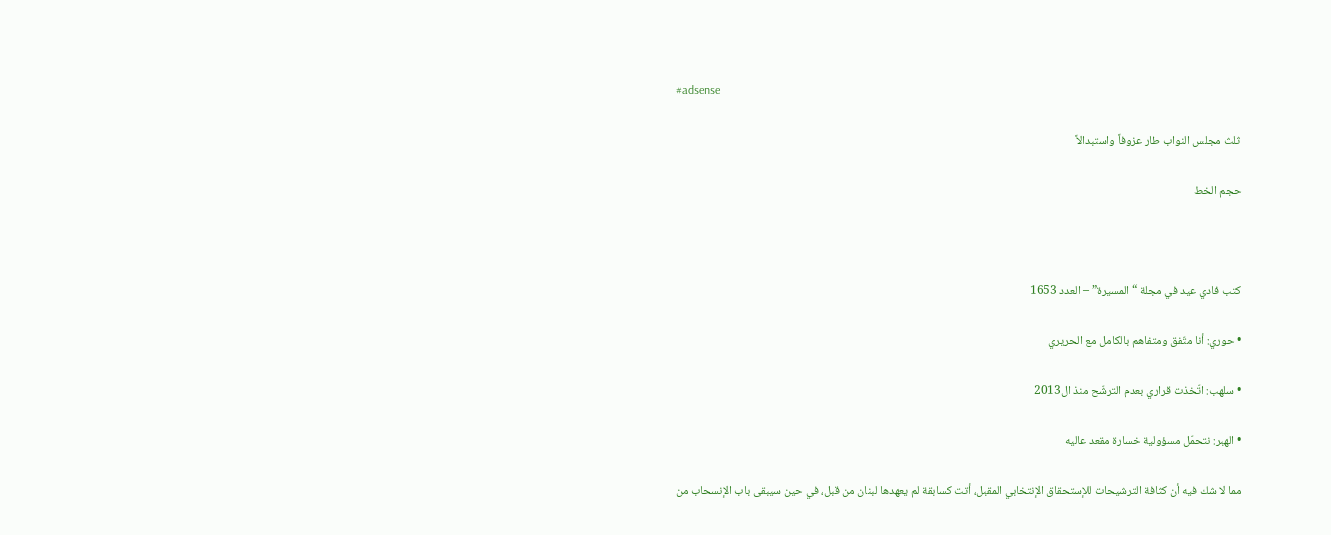#adsense

ثلث مجلس النواب طار عزوفاً واستبدالاً

حجم الخط



كتب فادي عيد في مجلة “المسيرة” – العدد 1653

• حوري: أنا متّفق ومتفاهم بالكامل مع الحريري

• سلهب: اتّخذت قراري بعدم الترشّح منذ ال2013

• الهبر: نتحمّل مسؤولية خسارة مقعد عاليه

مما لا شك فيه أن كثافة الترشيحات للإستحقاق الإنتخابي المقبل، أتت كسابقة لم يعهدها لبنان من قبل، في حين سيبقى باب الإنسحاب من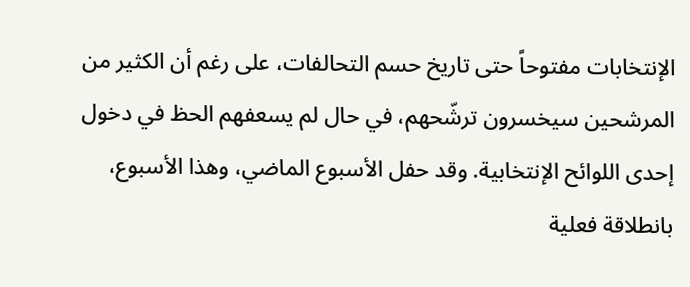الإنتخابات مفتوحاً حتى تاريخ حسم التحالفات، على رغم أن الكثير من المرشحين سيخسرون ترشّحهم، في حال لم يسعفهم الحظ في دخول إحدى اللوائح الإنتخابية. وقد حفل الأسبوع الماضي، وهذا الأسبوع، بانطلاقة فعلية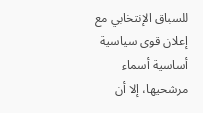للسباق الإنتخابي مع إعلان قوى سياسية أساسية أسماء مرشحيها، إلا أن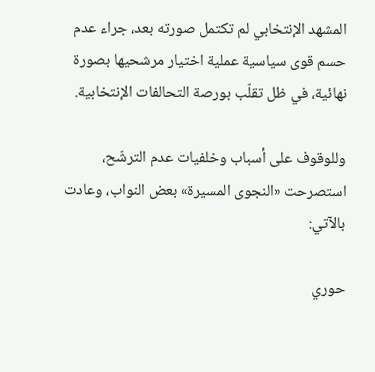المشهد الإنتخابي لم تكتمل صورته بعد، جراء عدم حسم قوى سياسية عملية اختيار مرشحيها بصورة نهائية، في ظل تقلّب بورصة التحالفات الإنتخابية.

وللوقوف على أسباب وخلفيات عدم الترشّح، استصرحت «النجوى المسيرة» بعض النواب، وعادت بالآتي:

حوري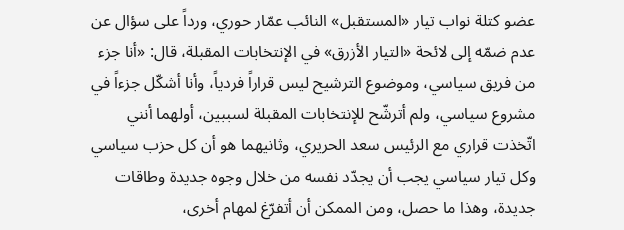عضو كتلة نواب تيار «المستقبل» النائب عمّار حوري، ورداً على سؤال عن عدم ضمّه إلى لائحة «التيار الأزرق» في الإنتخابات المقبلة، قال: «أنا جزء من فريق سياسي، وموضوع الترشيح ليس قراراً فردياً، وأنا أشكّل جزءاً في مشروع سياسي، ولم أترشّح للإنتخابات المقبلة لسببين، أولهما أنني اتّخذت قراري مع الرئيس سعد الحريري، وثانيهما هو أن كل حزب سياسي وكل تيار سياسي يجب أن يجدّد نفسه من خلال وجوه جديدة وطاقات جديدة، وهذا ما حصل، ومن الممكن أن أتفرّغ لمهام أخرى،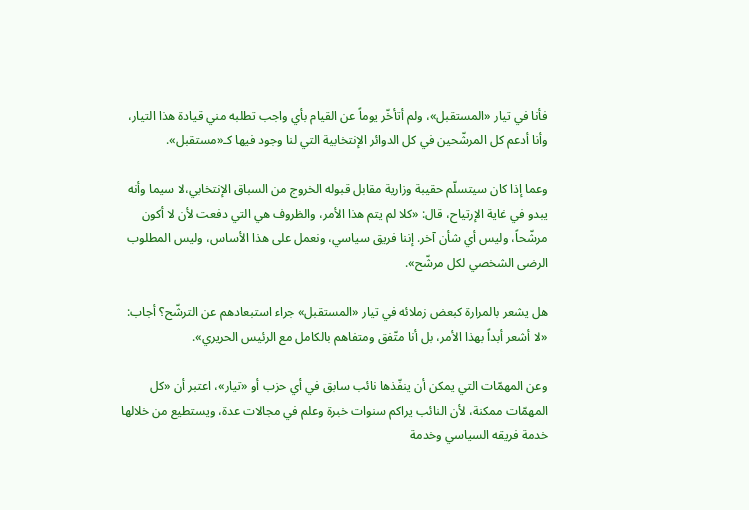فأنا في تيار «المستقبل»، ولم أتأخّر يوماً عن القيام بأي واجب تطلبه مني قيادة هذا التيار، وأنا أدعم كل المرشّحين في كل الدوائر الإنتخابية التي لنا وجود فيها كـ«مستقبل».

وعما إذا كان سيتسلّم حقيبة وزارية مقابل قبوله الخروج من السباق الإنتخابي،لا سيما وأنه يبدو في غاية الإرتياح، قال: «كلا لم يتم هذا الأمر، والظروف هي التي دفعت لأن لا أكون مرشّحاً، وليس أي شأن آخر. إننا فريق سياسي، ونعمل على هذا الأساس، وليس المطلوب الرضى الشخصي لكل مرشّح».

هل يشعر بالمرارة كبعض زملائه في تيار «المستقبل» جراء استبعادهم عن الترشّح؟ أجاب: «لا أشعر أبداً بهذا الأمر، بل أنا متّفق ومتفاهم بالكامل مع الرئيس الحريري».

وعن المهمّات التي يمكن أن ينفّذها نائب سابق في أي حزب أو «تيار»، اعتبر أن «كل المهمّات ممكنة، لأن النائب يراكم سنوات خبرة وعلم في مجالات عدة، ويستطيع من خلالها خدمة فريقه السياسي وخدمة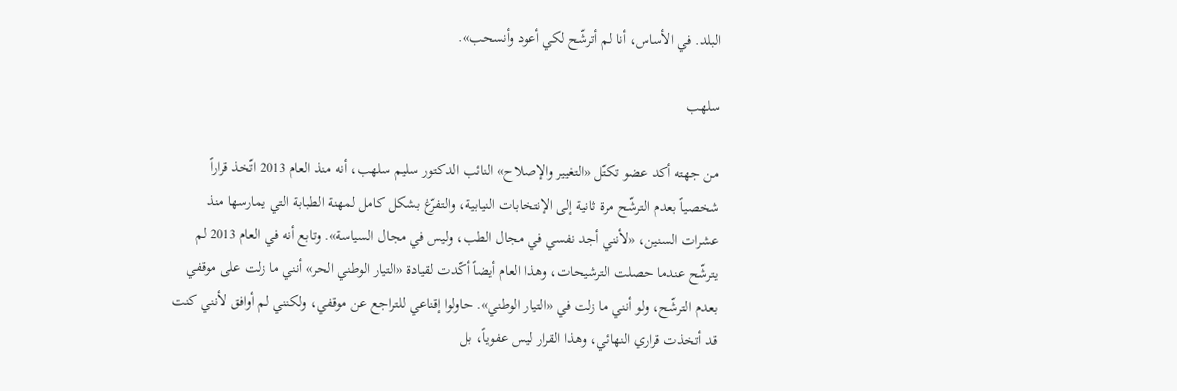البلد. في الأساس، أنا لم أترشّح لكي أعود وأنسحب».

سلهب

من جهته أكد عضو تكتّل «التغيير والإصلاح» النائب الدكتور سليم سلهب، أنه منذ العام 2013 اتّخذ قراراً شخصياً بعدم الترشّح مرة ثانية إلى الإنتخابات النيابية، والتفرّغ بشكل كامل لمهنة الطبابة التي يمارسها منذ عشرات السنين، «لأنني أجد نفسي في مجال الطب، وليس في مجال السياسة». وتابع أنه في العام 2013 لم يترشّح عندما حصلت الترشيحات، وهذا العام أيضاً أكّدت لقيادة «التيار الوطني الحر» أنني ما زلت على موقفي بعدم الترشّح، ولو أنني ما زلت في «التيار الوطني». حاولوا إقناعي للتراجع عن موقفي، ولكنني لم أوافق لأنني كنت قد أتخذت قراري النهائي، وهذا القرار ليس عفوياً، بل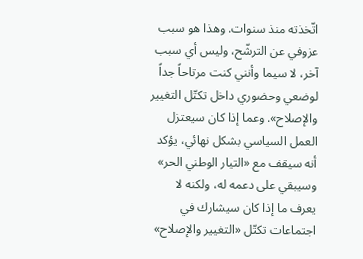اتّخذته منذ سنوات. وهذا هو سبب عزوفي عن الترشّح، وليس أي سبب آخر، لا سيما وأنني كنت مرتاحاً جداً لوضعي وحضوري داخل تكتّل التغيير والإصلاح». وعما إذا كان سيعتزل العمل السياسي بشكل نهائي، يؤكد أنه سيقف مع «التيار الوطني الحر» وسيبقي على دعمه له، ولكنه لا يعرف ما إذا كان سيشارك في اجتماعات تكتّل «التغيير والإصلاح»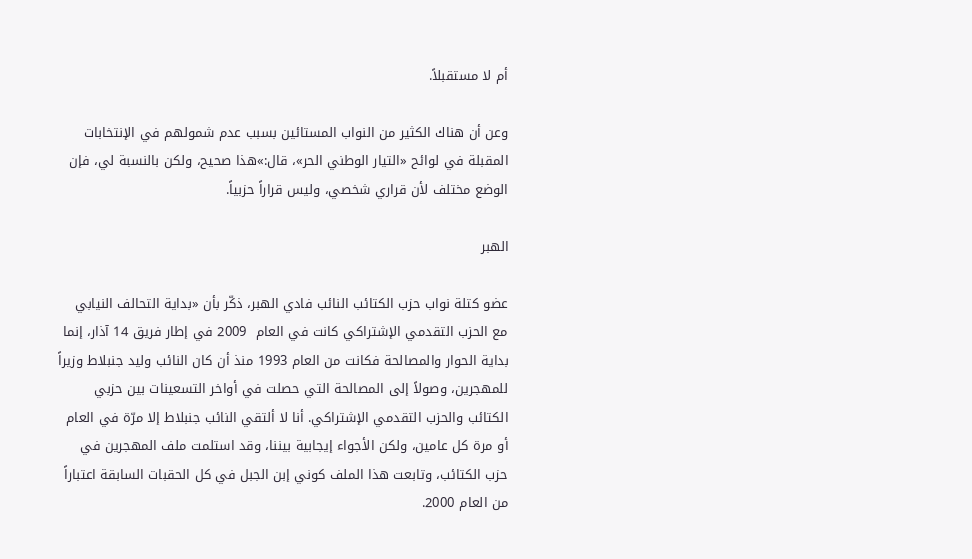أم لا مستقبلاً.

وعن أن هناك الكثير من النواب المستائين بسبب عدم شمولهم في الإنتخابات المقبلة في لوائح «التيار الوطني الحر»، قال:»هذا صحيح، ولكن بالنسبة لي، فإن الوضع مختلف لأن قراري شخصي، وليس قراراً حزبياً.

الهبر

عضو كتلة نواب حزب الكتائب النائب فادي الهبر، ذكّر بأن «بداية التحالف النيابي مع الحزب التقدمي الإشتراكي كانت في العام  2009 في إطار فريق 14 آذار، إنما بداية الحوار والمصالحة فكانت من العام 1993 منذ أن كان النائب وليد جنبلاط وزيراً للمهجرين، وصولاً إلى المصالحة التي حصلت في أواخر التسعينات بين حزبي الكتائب والحزب التقدمي الإشتراكي. أنا لا ألتقي النائب جنبلاط إلا مرّة في العام أو مرة كل عامين، ولكن الأجواء إيجابية بيننا، وقد استلمت ملف المهجرين في حزب الكتائب، وتابعت هذا الملف كوني إبن الجبل في كل الحقبات السابقة اعتباراً من العام 2000.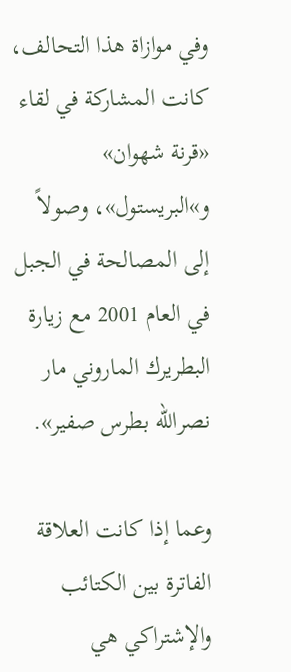وفي موازاة هذا التحالف، كانت المشاركة في لقاء «قرنة شهوان» و»البريستول»، وصولاً إلى المصالحة في الجبل في العام 2001 مع زيارة البطريرك الماروني مار نصرالله بطرس صفير».

وعما إذا كانت العلاقة الفاترة بين الكتائب والإشتراكي هي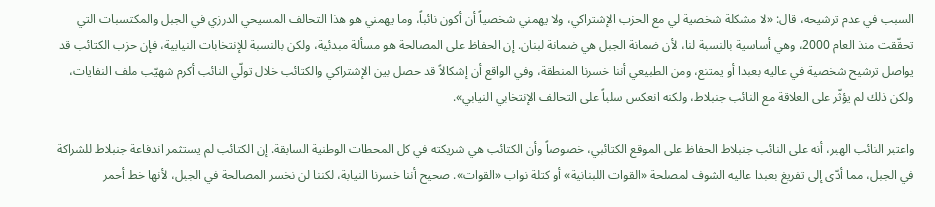السبب في عدم ترشيحه، قال: «لا مشكلة شخصية لي مع الحزب الإشتراكي، ولا يهمني شخصياً أن أكون نائباً، وما يهمني هو هذا التحالف المسيحي الدرزي في الجبل والمكتسبات التي تحقّقت منذ العام 2000، وهي أساسية بالنسبة لنا، لأن ضمانة الجبل هي ضمانة لبنان. إن الحفاظ على المصالحة هو مسألة مبدئية، ولكن بالنسبة للإنتخابات النيابية، فإن حزب الكتائب قد يواصل ترشيح شخصية في عاليه بعبدا أو يمتنع، ومن الطبيعي أننا خسرنا المنطقة، وفي الواقع أن إشكالاً قد حصل بين الإشتراكي والكتائب خلال تولّي النائب أكرم شهيّب ملف النفايات، ولكن ذلك لم يؤثّر على العلاقة مع النائب جنبلاط، ولكنه انعكس سلباً على التحالف الإنتخابي النيابي».

واعتبر النائب الهبر، أنه على النائب جنبلاط الحفاظ على الموقع الكتائبي، خصوصاً وأن الكتائب هي شريكته في كل المحطات الوطنية السابقة. إن الكتائب لم يستثمر اندفاعة جنبلاط للشراكة في الجبل، مما أدّى إلى تفريغ بعبدا عاليه الشوف لمصلحة «القوات اللبنانية» أو كتلة نواب «القوات». صحيح أننا خسرنا النيابة، لكننا لن نخسر المصالحة في الجبل، لأنها خط أحمر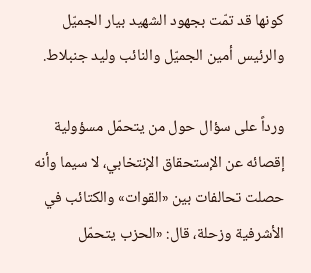كونها قد تمّت بجهود الشهيد بيار الجميّل والرئيس أمين الجميّل والنائب وليد جنبلاط.

ورداً على سؤال حول من يتحمّل مسؤولية إقصائه عن الإستحقاق الإنتخابي، لا سيما وأنه حصلت تحالفات بين «القوات» والكتائب في الأشرفية وزحلة، قال: «الحزب يتحمّل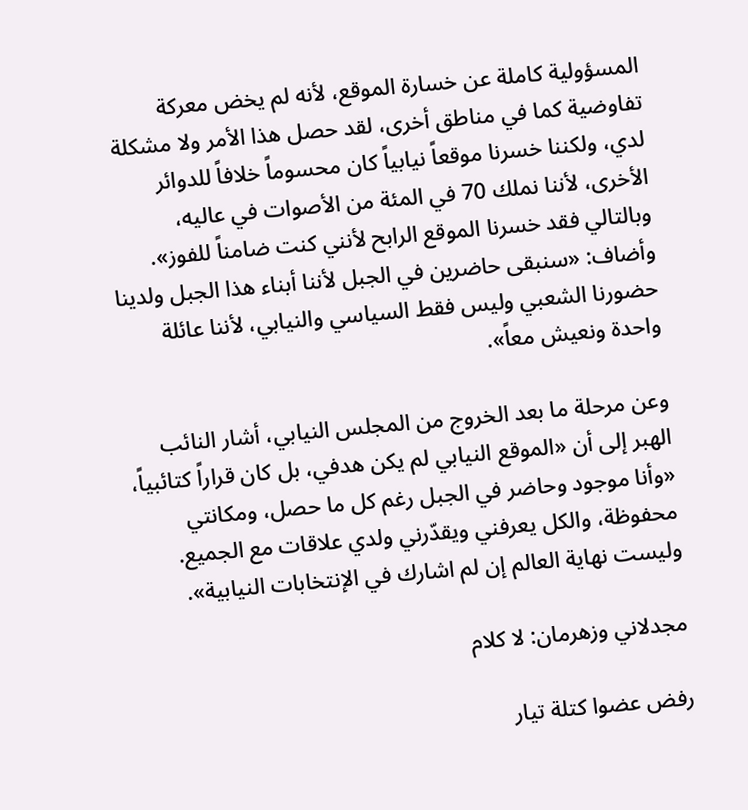المسؤولية كاملة عن خسارة الموقع، لأنه لم يخض معركة تفاوضية كما في مناطق أخرى، لقد حصل هذا الأمر ولا مشكلة لدي، ولكننا خسرنا موقعاً نيابياً كان محسوماً خلافاً للدوائر الأخرى، لأننا نملك 70 في المئة من الأصوات في عاليه، وبالتالي فقد خسرنا الموقع الرابح لأنني كنت ضامناً للفوز». وأضاف: «سنبقى حاضرين في الجبل لأننا أبناء هذا الجبل ولدينا حضورنا الشعبي وليس فقط السياسي والنيابي، لأننا عائلة واحدة ونعيش معاً».

وعن مرحلة ما بعد الخروج من المجلس النيابي، أشار النائب الهبر إلى أن «الموقع النيابي لم يكن هدفي، بل كان قراراً كتائبياً، «وأنا موجود وحاضر في الجبل رغم كل ما حصل، ومكانتي محفوظة، والكل يعرفني ويقدّرني ولدي علاقات مع الجميع. وليست نهاية العالم إن لم اشارك في الإنتخابات النيابية».

مجدلاني وزهرمان: لا كلام

رفض عضوا كتلة تيار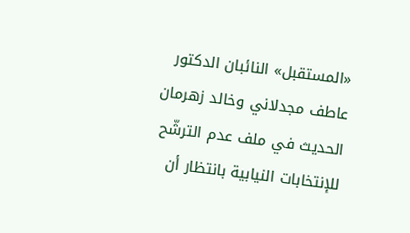«المستقبل» النائبان الدكتور عاطف مجدلاني وخالد زهرمان الحديث في ملف عدم الترشّح للإنتخابات النيابية بانتظار أن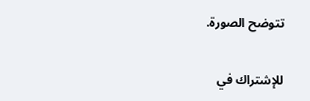تتوضح الصورة.

للإشتراك في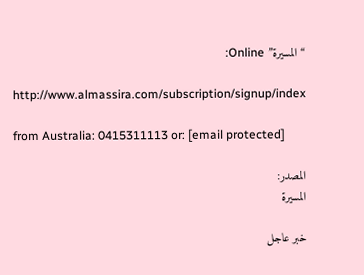“المسيرة” Online:

http://www.almassira.com/subscription/signup/index

from Australia: 0415311113 or: [email protected]

المصدر:
المسيرة

خبر عاجل